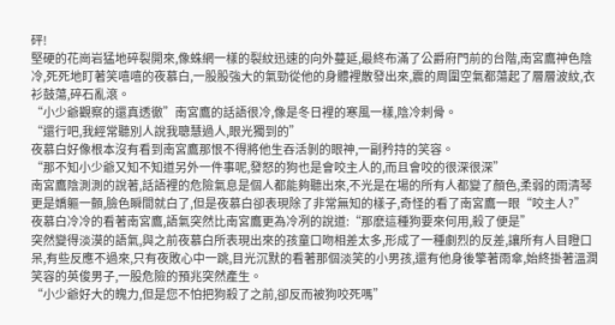砰!
堅硬的花崗岩猛地碎裂開來,像蛛網一樣的裂紋迅速的向外蔓延,最終布滿了公爵府門前的台階,南宮鷹神色陰冷,死死地盯著笑嘻嘻的夜慕白,一股股強大的氣勁從他的身體裡散發出來,震的周圍空氣都蕩起了層層波紋,衣衫鼓蕩,碎石亂滾。
“小少爺觀察的還真透徹”南宮鷹的話語很冷,像是冬日裡的寒風一樣,陰冷刺骨。
“還行吧,我經常聽別人說我聰慧過人,眼光獨到的”
夜慕白好像根本沒有看到南宮鷹那恨不得將他生吞活剝的眼神,一副矜持的笑容。
“那不知小少爺又知不知道另外一件事呢,發怒的狗也是會咬主人的,而且會咬的很深很深”
南宮鷹陰測測的說著,話語裡的危險氣息是個人都能夠聽出來,不光是在場的所有人都變了顏色,柔弱的雨清琴更是嬌軀一顫,臉色瞬間就白了,但是夜慕白卻表現除了非常無知的樣子,奇怪的看了南宮鷹一眼“咬主人?”
夜慕白冷冷的看著南宮鷹,語氣突然比南宮鷹更為冷冽的說道:“那麽這種狗要來何用,殺了便是”
突然變得淡漠的語氣,與之前夜慕白所表現出來的孩童口吻相差太多,形成了一種劇烈的反差,讓所有人目瞪口呆,有些反應不過來,只有夜敗心中一跳,目光沉默的看著那個淡笑的小男孩,還有他身後擎著雨傘,始終掛著溫潤笑容的英俊男子,一股危險的預兆突然產生。
“小少爺好大的魄力,但是您不怕把狗殺了之前,卻反而被狗咬死嗎”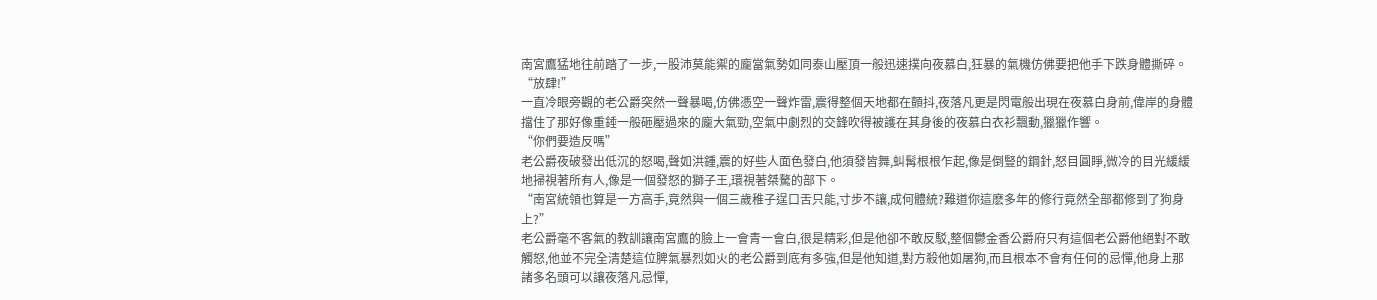南宮鷹猛地往前踏了一步,一股沛莫能禦的龐當氣勢如同泰山壓頂一般迅速撲向夜慕白,狂暴的氣機仿佛要把他手下跌身體撕碎。
“放肆!”
一直冷眼旁觀的老公爵突然一聲暴喝,仿佛憑空一聲炸雷,震得整個天地都在顫抖,夜落凡更是閃電般出現在夜慕白身前,偉岸的身體擋住了那好像重錘一般砸壓過來的龐大氣勁,空氣中劇烈的交鋒吹得被護在其身後的夜慕白衣衫飄動,獵獵作響。
“你們要造反嗎”
老公爵夜破發出低沉的怒喝,聲如洪鍾,震的好些人面色發白,他須發皆舞,虯髯根根乍起,像是倒豎的鋼針,怒目圓睜,微冷的目光緩緩地掃視著所有人,像是一個發怒的獅子王,環視著桀驁的部下。
“南宮統領也算是一方高手,竟然與一個三歲稚子逞口舌只能,寸步不讓,成何體統?難道你這麽多年的修行竟然全部都修到了狗身上?”
老公爵毫不客氣的教訓讓南宮鷹的臉上一會青一會白,很是精彩,但是他卻不敢反駁,整個鬱金香公爵府只有這個老公爵他絕對不敢觸怒,他並不完全清楚這位脾氣暴烈如火的老公爵到底有多強,但是他知道,對方殺他如屠狗,而且根本不會有任何的忌憚,他身上那諸多名頭可以讓夜落凡忌憚,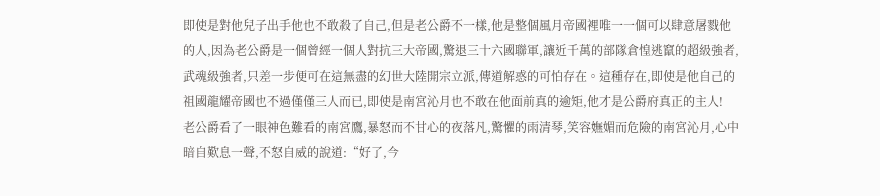即使是對他兒子出手他也不敢殺了自己,但是老公爵不一樣,他是整個風月帝國裡唯一一個可以肆意屠戮他的人,因為老公爵是一個曾經一個人對抗三大帝國,驚退三十六國聯軍,讓近千萬的部隊倉惶逃竄的超級強者,武魂級強者,只差一步便可在這無盡的幻世大陸開宗立派,傳道解惑的可怕存在。這種存在,即使是他自己的祖國龍耀帝國也不過僅僅三人而已,即使是南宮沁月也不敢在他面前真的逾矩,他才是公爵府真正的主人!
老公爵看了一眼神色難看的南宮鷹,暴怒而不甘心的夜落凡,驚懼的雨清琴,笑容嫵媚而危險的南宮沁月,心中暗自歎息一聲,不怒自威的說道:“好了,今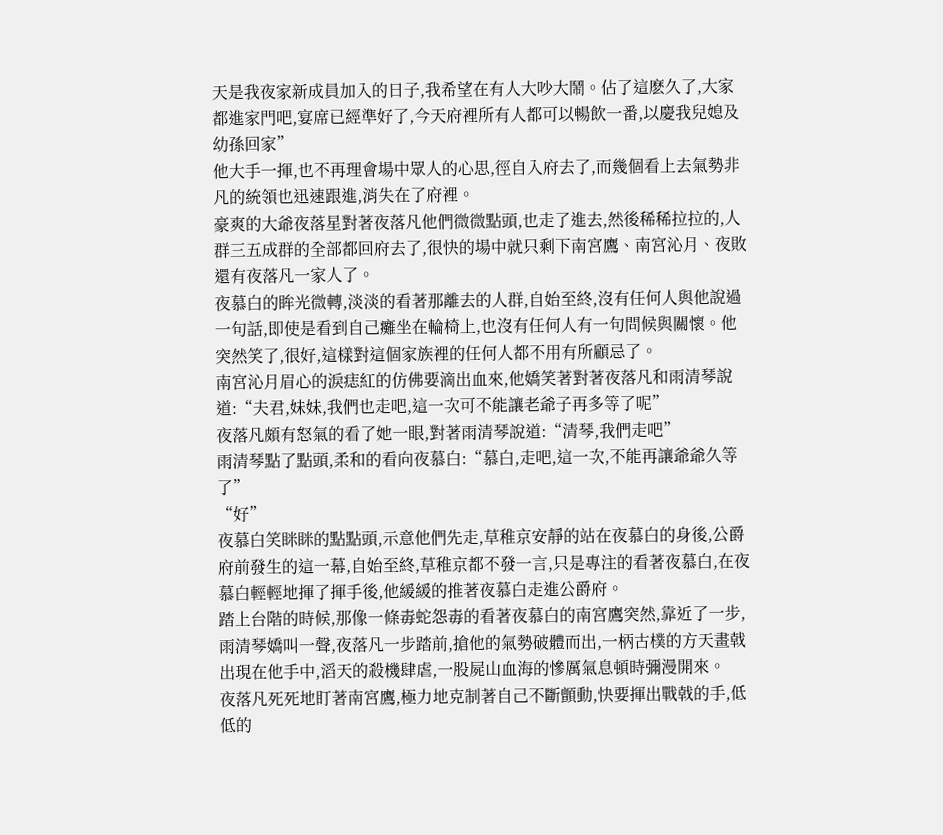天是我夜家新成員加入的日子,我希望在有人大吵大鬧。佔了這麽久了,大家都進家門吧,宴席已經準好了,今天府裡所有人都可以暢飲一番,以慶我兒媳及幼孫回家”
他大手一揮,也不再理會場中眾人的心思,徑自入府去了,而幾個看上去氣勢非凡的統領也迅速跟進,消失在了府裡。
豪爽的大爺夜落星對著夜落凡他們微微點頭,也走了進去,然後稀稀拉拉的,人群三五成群的全部都回府去了,很快的場中就只剩下南宮鷹、南宮沁月、夜敗還有夜落凡一家人了。
夜慕白的眸光微轉,淡淡的看著那離去的人群,自始至終,沒有任何人與他說過一句話,即使是看到自己癱坐在輪椅上,也沒有任何人有一句問候與關懷。他突然笑了,很好,這樣對這個家族裡的任何人都不用有所顧忌了。
南宮沁月眉心的淚痣紅的仿佛要滴出血來,他嬌笑著對著夜落凡和雨清琴說道:“夫君,妹妹,我們也走吧,這一次可不能讓老爺子再多等了呢”
夜落凡頗有怒氣的看了她一眼,對著雨清琴說道:“清琴,我們走吧”
雨清琴點了點頭,柔和的看向夜慕白:“慕白,走吧,這一次,不能再讓爺爺久等了”
“好”
夜慕白笑眯眯的點點頭,示意他們先走,草稚京安靜的站在夜慕白的身後,公爵府前發生的這一幕,自始至終,草稚京都不發一言,只是專注的看著夜慕白,在夜慕白輕輕地揮了揮手後,他緩緩的推著夜慕白走進公爵府。
踏上台階的時候,那像一條毒蛇怨毒的看著夜慕白的南宮鷹突然,靠近了一步,雨清琴嬌叫一聲,夜落凡一步踏前,搶他的氣勢破體而出,一柄古樸的方天畫戟出現在他手中,滔天的殺機肆虐,一股屍山血海的慘厲氣息頓時彌漫開來。
夜落凡死死地盯著南宮鷹,極力地克制著自己不斷顫動,快要揮出戰戟的手,低低的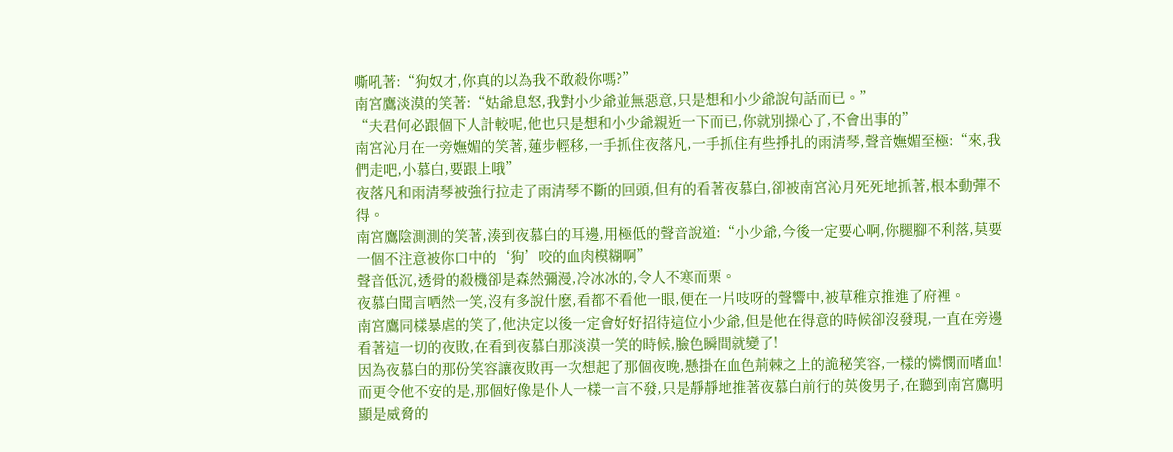嘶吼著:“狗奴才,你真的以為我不敢殺你嗎?”
南宮鷹淡漠的笑著:“姑爺息怒,我對小少爺並無惡意,只是想和小少爺說句話而已。”
“夫君何必跟個下人計較呢,他也只是想和小少爺親近一下而已,你就別操心了,不會出事的”
南宮沁月在一旁嫵媚的笑著,蓮步輕移,一手抓住夜落凡,一手抓住有些掙扎的雨清琴,聲音嫵媚至極:“來,我們走吧,小慕白,要跟上哦”
夜落凡和雨清琴被強行拉走了雨清琴不斷的回頭,但有的看著夜慕白,卻被南宮沁月死死地抓著,根本動彈不得。
南宮鷹陰測測的笑著,湊到夜慕白的耳邊,用極低的聲音說道:“小少爺,今後一定要心啊,你腿腳不利落,莫要一個不注意被你口中的‘狗’咬的血肉模糊啊”
聲音低沉,透骨的殺機卻是森然彌漫,冷冰冰的,令人不寒而栗。
夜慕白聞言哂然一笑,沒有多說什麽,看都不看他一眼,便在一片吱呀的聲響中,被草稚京推進了府裡。
南宮鷹同樣暴虐的笑了,他決定以後一定會好好招待這位小少爺,但是他在得意的時候卻沒發現,一直在旁邊看著這一切的夜敗,在看到夜慕白那淡漠一笑的時候,臉色瞬間就變了!
因為夜慕白的那份笑容讓夜敗再一次想起了那個夜晚,懸掛在血色荊棘之上的詭秘笑容,一樣的憐憫而嗜血!
而更令他不安的是,那個好像是仆人一樣一言不發,只是靜靜地推著夜慕白前行的英俊男子,在聽到南宮鷹明顯是威脅的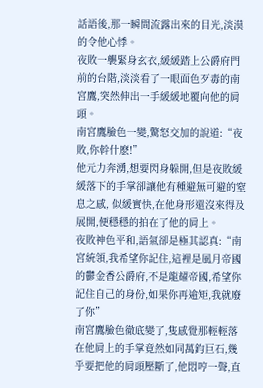話語後,那一瞬間流露出來的目光,淡漠的令他心悸。
夜敗一襲緊身玄衣,緩緩踏上公爵府門前的台階,淡淡看了一眼面色歹毒的南宮鷹,突然伸出一手緩緩地覆向他的肩頭。
南宮鷹臉色一變,驚怒交加的說道:“夜敗,你幹什麽!”
他元力奔湧,想要閃身躲開,但是夜敗緩緩落下的手掌卻讓他有種避無可避的窒息之感, 似緩實快,在他身形還沒來得及展開,便穩穩的拍在了他的肩上。
夜敗神色平和,語氣卻是極其認真:“南宮統領,我希望你記住,這裡是風月帝國的鬱金香公爵府,不是龍耀帝國,希望你記住自己的身份,如果你再逾矩,我就廢了你”
南宮鷹臉色徹底變了,隻感覺那輕輕落在他肩上的手掌竟然如同萬鈞巨石,幾乎要把他的肩頭壓斷了,他悶哼一聲,直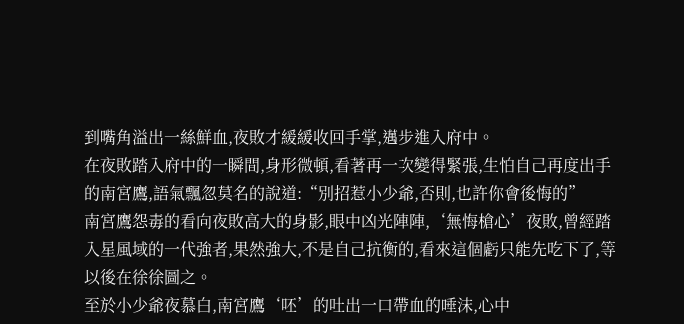到嘴角溢出一絲鮮血,夜敗才緩緩收回手掌,邁步進入府中。
在夜敗踏入府中的一瞬間,身形微頓,看著再一次變得緊張,生怕自己再度出手的南宮鷹,語氣飄忽莫名的說道:“別招惹小少爺,否則,也許你會後悔的”
南宮鷹怨毒的看向夜敗高大的身影,眼中凶光陣陣,‘無悔槍心’夜敗,曾經踏入星風域的一代強者,果然強大,不是自己抗衡的,看來這個虧只能先吃下了,等以後在徐徐圖之。
至於小少爺夜慕白,南宮鷹‘呸’的吐出一口帶血的唾沫,心中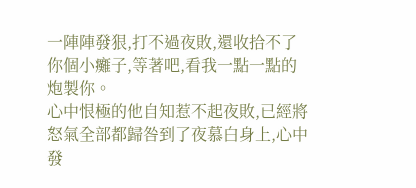一陣陣發狠,打不過夜敗,還收拾不了你個小癱子,等著吧,看我一點一點的炮製你。
心中恨極的他自知惹不起夜敗,已經將怒氣全部都歸咎到了夜慕白身上,心中發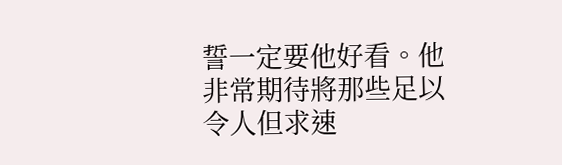誓一定要他好看。他非常期待將那些足以令人但求速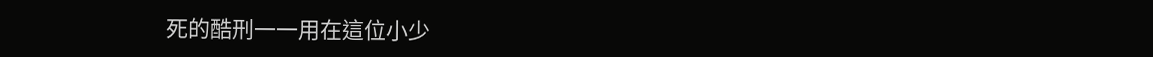死的酷刑一一用在這位小少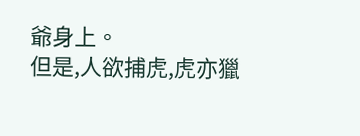爺身上。
但是,人欲捕虎,虎亦獵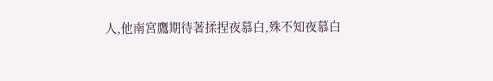人,他南宮鷹期待著揉捏夜慕白,殊不知夜慕白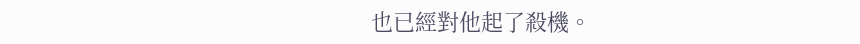也已經對他起了殺機。